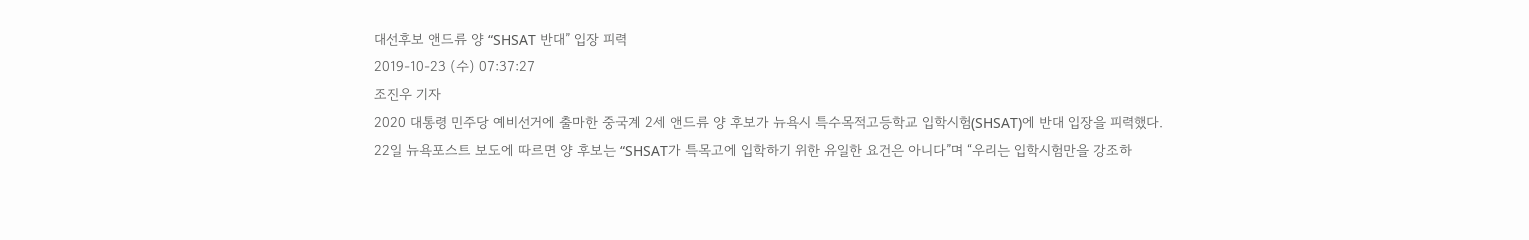대선후보 앤드류 양 “SHSAT 반대” 입장 피력
2019-10-23 (수) 07:37:27
조진우 기자
2020 대통령 민주당 예비선거에 출마한 중국계 2세 앤드류 양 후보가 뉴욕시 특수목적고등학교 입학시험(SHSAT)에 반대 입장을 피력했다.
22일 뉴욕포스트 보도에 따르면 양 후보는 “SHSAT가 특목고에 입학하기 위한 유일한 요건은 아니다”며 “우리는 입학시험만을 강조하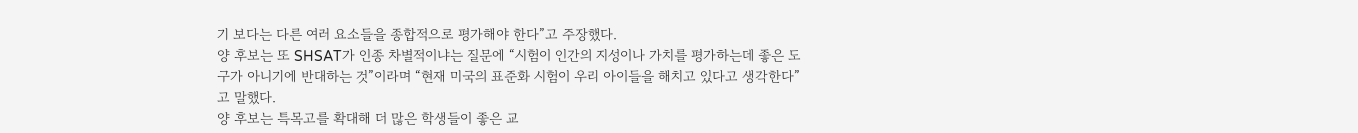기 보다는 다른 여러 요소들을 종합적으로 평가해야 한다”고 주장했다.
양 후보는 또 SHSAT가 인종 차별적이냐는 질문에 “시험이 인간의 지성이나 가치를 평가하는데 좋은 도구가 아니기에 반대하는 것”이라며 “현재 미국의 표준화 시험이 우리 아이들을 해치고 있다고 생각한다”고 말했다.
양 후보는 특목고를 확대해 더 많은 학생들이 좋은 교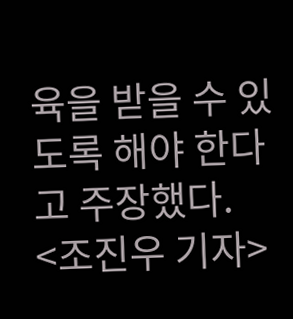육을 받을 수 있도록 해야 한다고 주장했다.
<조진우 기자>